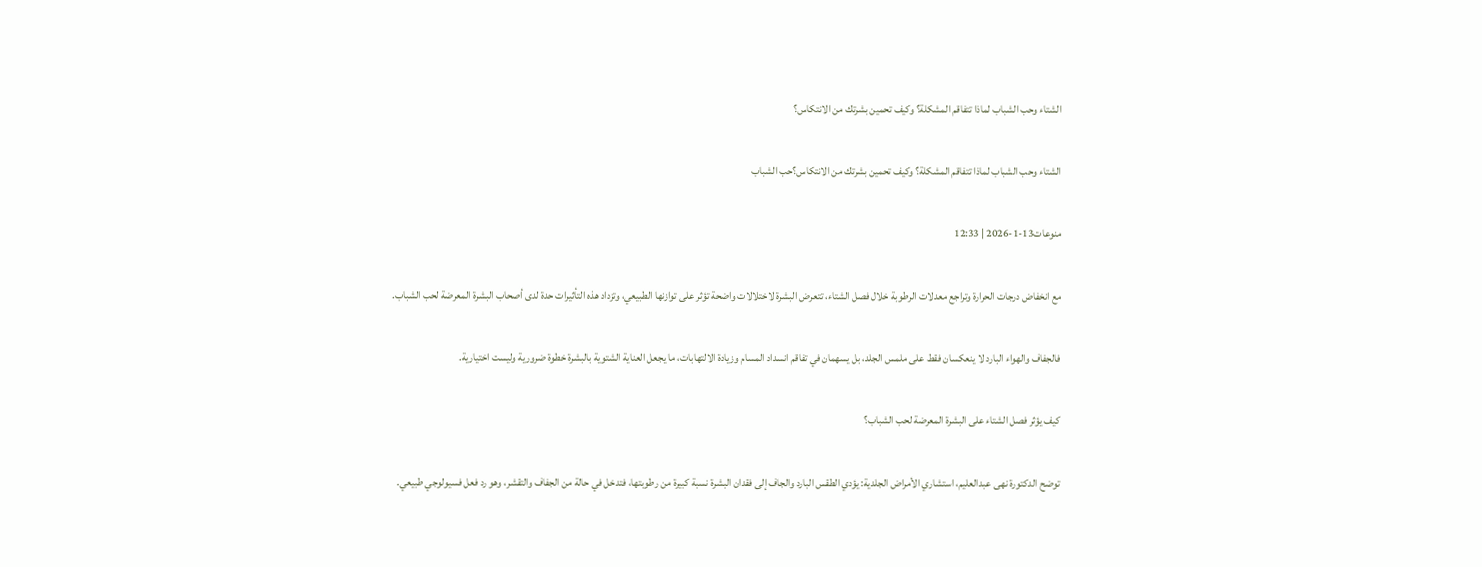الشتاء وحب الشباب لماذا تتفاقم المشكلة؟ وكيف تحمين بشرتك من الانتكاس؟

الشتاء وحب الشباب لماذا تتفاقم المشكلة؟ وكيف تحمين بشرتك من الانتكاس؟حب الشباب

منوعات13-1-2026 | 12:33

مع انخفاض درجات الحرارة وتراجع معدلات الرطوبة خلال فصل الشتاء، تتعرض البشرة لاختلالات واضحة تؤثر على توازنها الطبيعي، وتزداد هذه التأثيرات حدة لدى أصحاب البشرة المعرضة لحب الشباب.

فالجفاف والهواء البارد لا ينعكسان فقط على ملمس الجلد، بل يسهمان في تفاقم انسداد المسام وزيادة الالتهابات، ما يجعل العناية الشتوية بالبشرة خطوة ضرورية وليست اختيارية.

كيف يؤثر فصل الشتاء على البشرة المعرضة لحب الشباب؟

توضح الدكتورة نهى عبدالعليم، استشاري الأمراض الجلدية: يؤدي الطقس البارد والجاف إلى فقدان البشرة نسبة كبيرة من رطوبتها، فتدخل في حالة من الجفاف والتقشر، وهو رد فعل فسيولوجي طبيعي.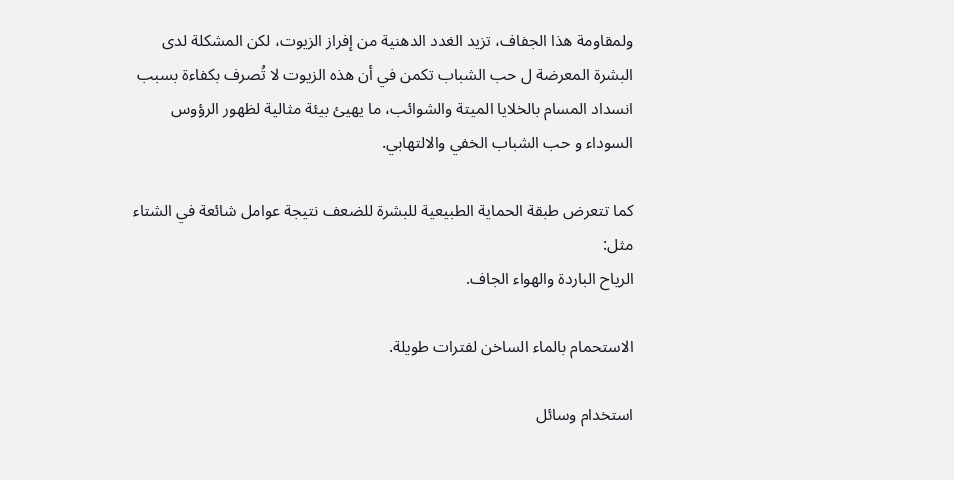ولمقاومة هذا الجفاف، تزيد الغدد الدهنية من إفراز الزيوت، لكن المشكلة لدى البشرة المعرضة ل حب الشباب تكمن في أن هذه الزيوت لا تُصرف بكفاءة بسبب انسداد المسام بالخلايا الميتة والشوائب، ما يهيئ بيئة مثالية لظهور الرؤوس السوداء و حب الشباب الخفي والالتهابي.

كما تتعرض طبقة الحماية الطبيعية للبشرة للضعف نتيجة عوامل شائعة في الشتاء مثل:
الرياح الباردة والهواء الجاف.

الاستحمام بالماء الساخن لفترات طويلة.

استخدام وسائل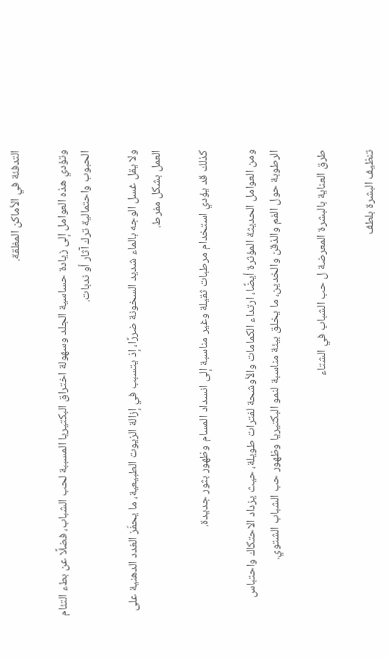التدفئة في الأماكن المغلقة.

وتؤدي هذه العوامل إلى زيادة حساسية الجلد وسهولة اختراق البكتيريا المسببة لحب الشباب، فضلًا عن بطء التئام الحبوب واحتمالية ترك آثار أو ندبات.

ولا يقل غسل الوجه بالماء شديد السخونة ضررًا، إذ يتسبب في إزالة الزيوت الطبيعية، ما يحفّز الغدد الدهنية على العمل بشكل مفرط.

كذلك قد يؤدي استخدام مرطبات ثقيلة وغير مناسبة إلى انسداد المسام وظهور بثور جديدة.

ومن العوامل الحديثة المؤثرة أيضًا، ارتداء الكمامات والأوشحة لفترات طويلة، حيث يزداد الاحتكاك واحتباس الرطوبة حول الفم والذقن والخدين، ما يخلق بيئة مناسبة لنمو البكتيريا وظهور حب الشباب الشتوي.

طرق العناية بالبشرة المعرضة ل حب الشباب في الشتاء

تنظيف البشرة بلطف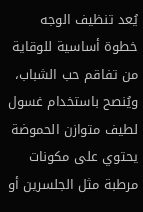يُعد تنظيف الوجه خطوة أساسية للوقاية من تفاقم حب الشباب، ويُنصح باستخدام غسول لطيف متوازن الحموضة يحتوي على مكونات مرطبة مثل الجلسرين أو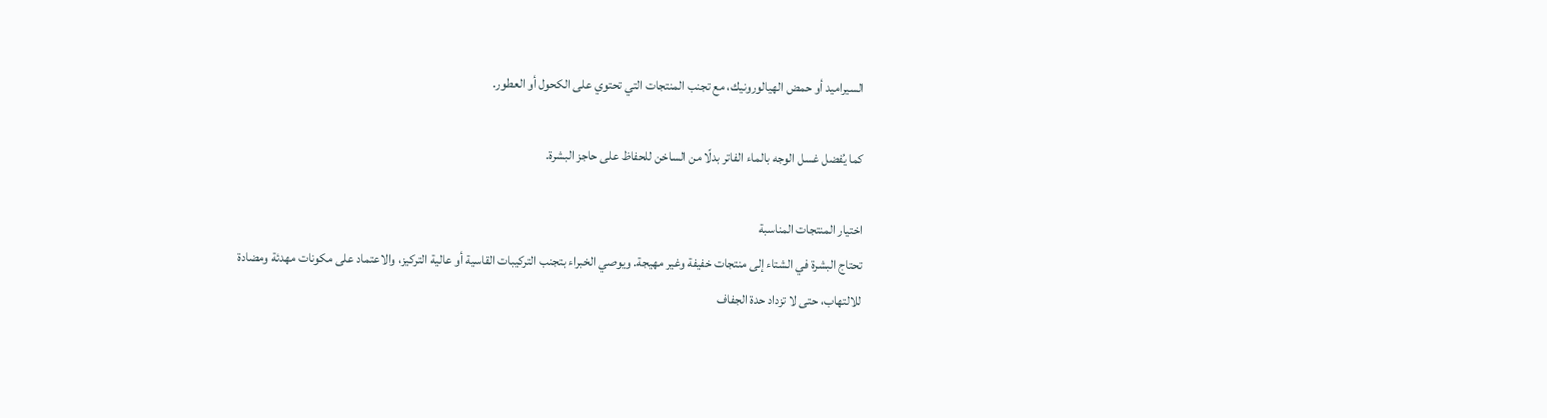السيراميد أو حمض الهيالورونيك، مع تجنب المنتجات التي تحتوي على الكحول أو العطور.

كما يُفضل غسل الوجه بالماء الفاتر بدلًا من الساخن للحفاظ على حاجز البشرة.

اختيار المنتجات المناسبة
تحتاج البشرة في الشتاء إلى منتجات خفيفة وغير مهيجة. ويوصي الخبراء بتجنب التركيبات القاسية أو عالية التركيز، والاعتماد على مكونات مهدئة ومضادة للالتهاب، حتى لا تزداد حدة الجفاف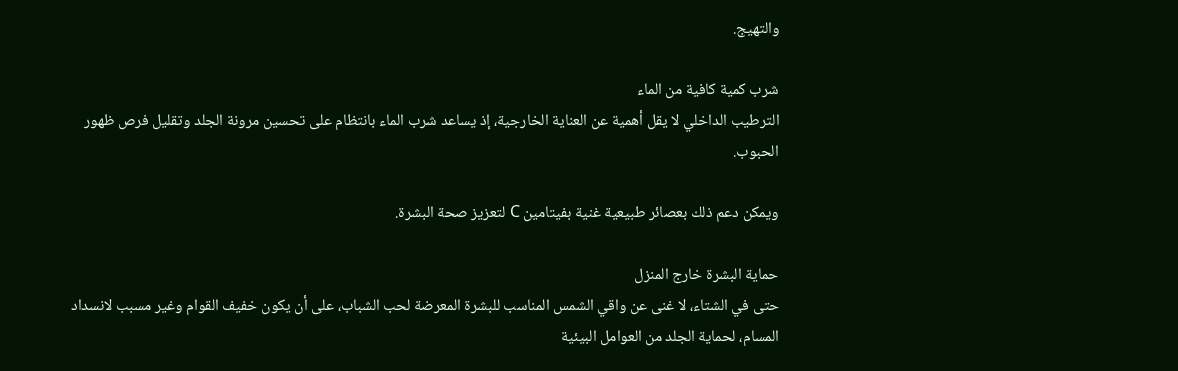والتهيج.

شرب كمية كافية من الماء
الترطيب الداخلي لا يقل أهمية عن العناية الخارجية، إذ يساعد شرب الماء بانتظام على تحسين مرونة الجلد وتقليل فرص ظهور الحبوب.

ويمكن دعم ذلك بعصائر طبيعية غنية بفيتامين C لتعزيز صحة البشرة.

حماية البشرة خارج المنزل
حتى في الشتاء، لا غنى عن واقي الشمس المناسب للبشرة المعرضة لحب الشباب، على أن يكون خفيف القوام وغير مسبب لانسداد المسام، لحماية الجلد من العوامل البيئية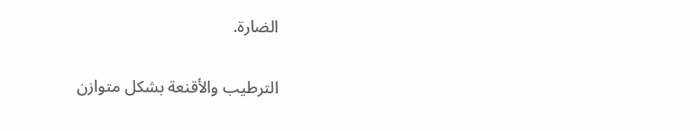الضارة.

الترطيب والأقنعة بشكل متوازن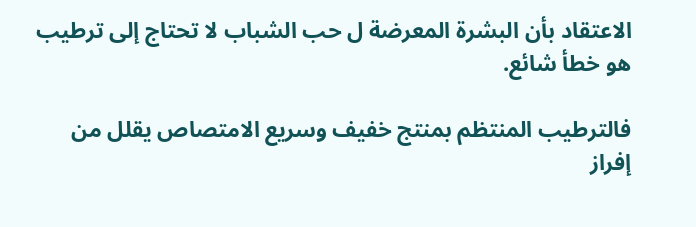الاعتقاد بأن البشرة المعرضة ل حب الشباب لا تحتاج إلى ترطيب هو خطأ شائع.

فالترطيب المنتظم بمنتج خفيف وسريع الامتصاص يقلل من إفراز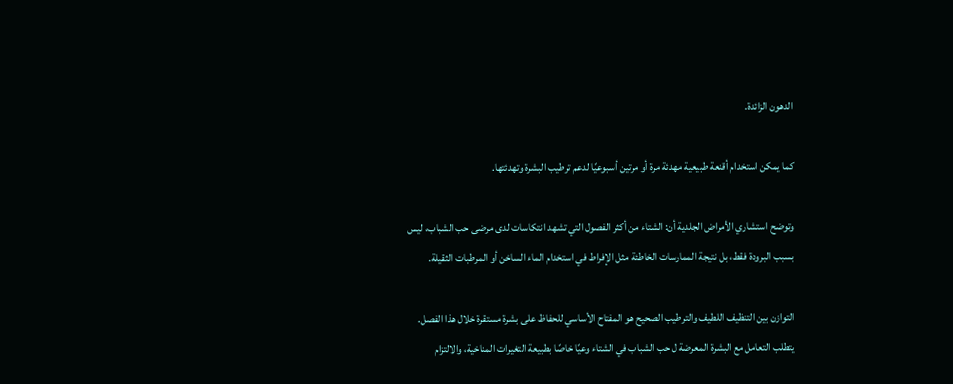الدهون الزائدة.

كما يمكن استخدام أقنعة طبيعية مهدئة مرة أو مرتين أسبوعيًا لدعم ترطيب البشرة وتهدئتها.

وتوضح استشاري الأمراض الجلدية أن: الشتاء من أكثر الفصول التي تشهد انتكاسات لدى مرضى حب الشباب، ليس بسبب البرودة فقط، بل نتيجة الممارسات الخاطئة مثل الإفراط في استخدام الماء الساخن أو المرطبات الثقيلة.

التوازن بين التنظيف اللطيف والترطيب الصحيح هو المفتاح الأساسي للحفاظ على بشرة مستقرة خلال هذا الفصل.
يتطلب التعامل مع البشرة المعرضة ل حب الشباب في الشتاء وعيًا خاصًا بطبيعة التغيرات المناخية، والالتزام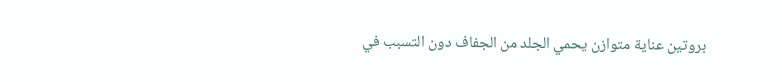بروتين عناية متوازن يحمي الجلد من الجفاف دون التسبب في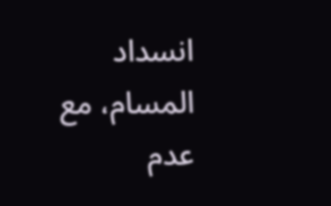انسداد المسام، مع عدم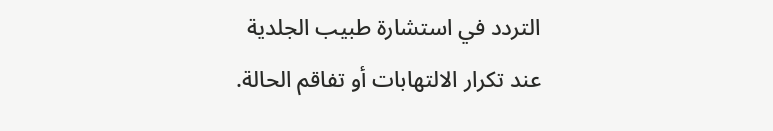التردد في استشارة طبيب الجلدية عند تكرار الالتهابات أو تفاقم الحالة.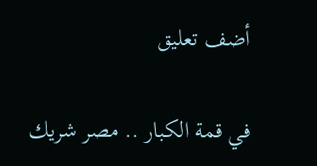أضف تعليق

في قمة الكبار .. مصر شريك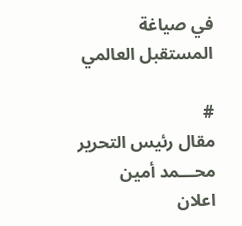في صياغة المستقبل العالمي

#
مقال رئيس التحرير
محـــمد أمين
اعلان